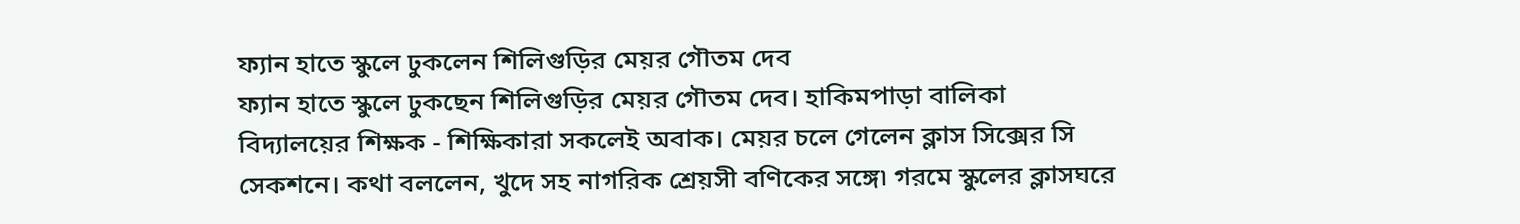ফ্যান হাতে স্কুলে ঢুকলেন শিলিগুড়ির মেয়র গৌতম দেব
ফ্যান হাতে স্কুলে ঢুকছেন শিলিগুড়ির মেয়র গৌতম দেব। হাকিমপাড়া বালিকা বিদ্যালয়ের শিক্ষক - শিক্ষিকারা সকলেই অবাক। মেয়র চলে গেলেন ক্লাস সিক্সের সি সেকশনে। কথা বললেন, খুদে সহ নাগরিক শ্রেয়সী বণিকের সঙ্গে৷ গরমে স্কুলের ক্লাসঘরে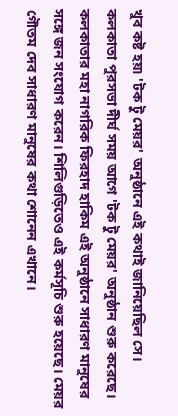খুব কষ্ট হয়৷ 'টক টু মেয়র' অনুষ্ঠানে এই কথাই জানিয়েছিল সে।
কলকাতা পুরসভা দীর্ঘ সময় আগে 'টক টু মেয়র' অনুষ্ঠান শুরু করেছে। কলকাতার মহা নাগরিক ফিরহাদ হাকিম এই অনুষ্ঠানে সাধারণ মানুষের সঙ্গে জন সংযোগ করেন। শিলিগুড়িতেও এই কর্মসূচি শুরু হয়েছে। মেয়র গৌতম দেব সাধারণ মানুষের কথা শোনেন এখানে।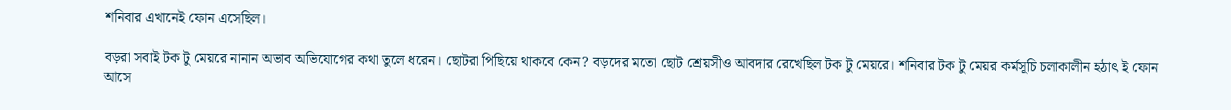শনিবার এখানেই ফোন এসেছিল।

বড়রা সবাই টক টু মেয়রে নানান অভাব অভিযোগের কথা তুলে ধরেন। ছোটরা পিছিয়ে থাকবে কেন? বড়দের মতো ছোট শ্রেয়সীও আবদার রেখেছিল টক টু মেয়রে। শনিবার টক টু মেয়র কর্মসূচি চলাকালীন হঠাৎ ই ফোন আসে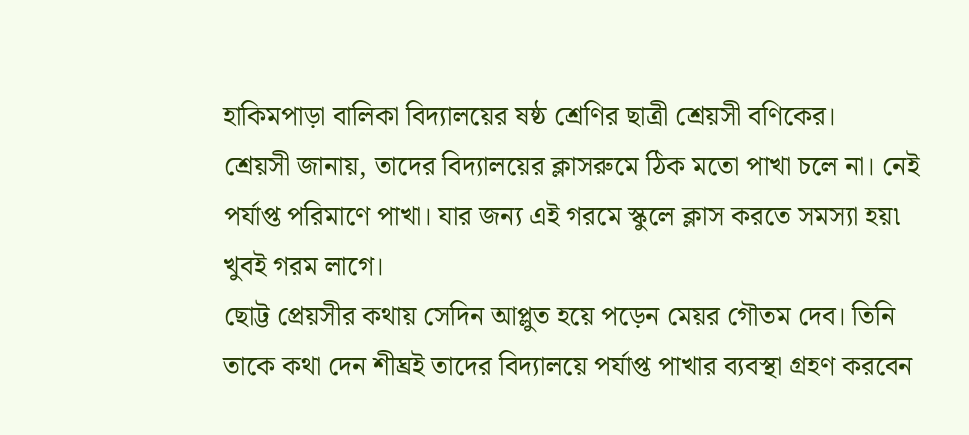হাকিমপাড়া বালিকা বিদ্যালয়ের ষষ্ঠ শ্রেণির ছাত্রী শ্রেয়সী বণিকের।
শ্রেয়সী জানায়, তাদের বিদ্যালয়ের ক্লাসরুমে ঠিক মতো পাখা চলে না। নেই পর্যাপ্ত পরিমাণে পাখা। যার জন্য এই গরমে স্কুলে ক্লাস করতে সমস্যা হয়৷ খুবই গরম লাগে।
ছোট্ট প্রেয়সীর কথায় সেদিন আপ্লুত হয়ে পড়েন মেয়র গৌতম দেব। তিনি তাকে কথা দেন শীঘ্রই তাদের বিদ্যালয়ে পর্যাপ্ত পাখার ব্যবস্থা গ্রহণ করবেন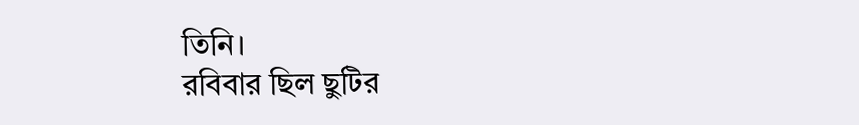তিনি।
রবিবার ছিল ছুটির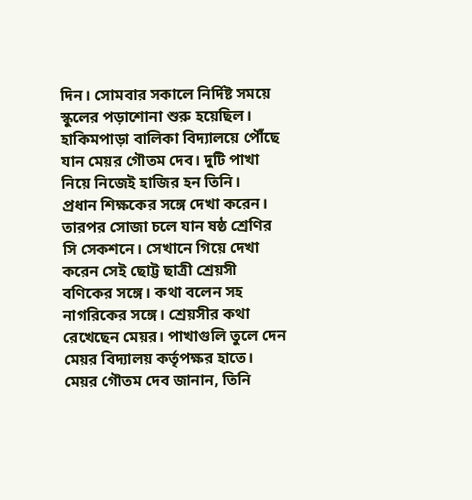দিন। সোমবার সকালে নির্দিষ্ট সময়ে স্কুলের পড়াশোনা শুরু হয়েছিল। হাকিমপাড়া বালিকা বিদ্যালয়ে পৌঁছে যান মেয়র গৌতম দেব। দুটি পাখা নিয়ে নিজেই হাজির হন তিনি।
প্রধান শিক্ষকের সঙ্গে দেখা করেন। তারপর সোজা চলে যান ষষ্ঠ শ্রেণির সি সেকশনে। সেখানে গিয়ে দেখা করেন সেই ছোট্ট ছাত্রী শ্রেয়সী বণিকের সঙ্গে। কথা বলেন সহ নাগরিকের সঙ্গে। শ্রেয়সীর কথা রেখেছেন মেয়র। পাখাগুলি তুলে দেন মেয়র বিদ্যালয় কর্তৃপক্ষর হাতে।
মেয়র গৌতম দেব জানান, তিনি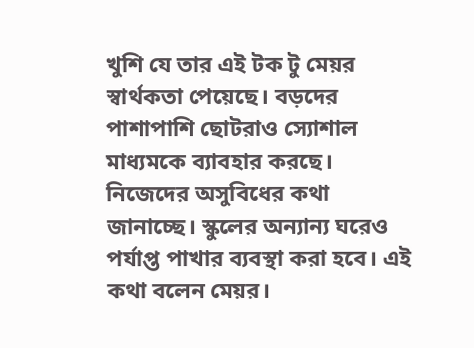খুশি যে তার এই টক টু মেয়র স্বার্থকতা পেয়েছে। বড়দের পাশাপাশি ছোটরাও স্যোশাল মাধ্যমকে ব্যাবহার করছে। নিজেদের অসুবিধের কথা জানাচ্ছে। স্কুলের অন্যান্য ঘরেও পর্যাপ্ত পাখার ব্যবস্থা করা হবে। এই কথা বলেন মেয়র।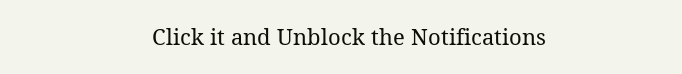Click it and Unblock the Notifications